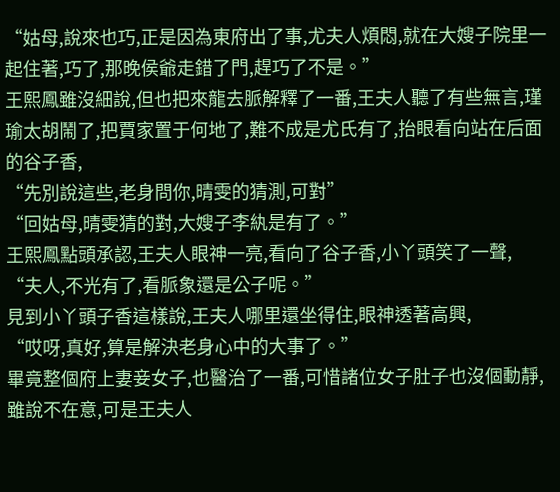“姑母,說來也巧,正是因為東府出了事,尤夫人煩悶,就在大嫂子院里一起住著,巧了,那晚侯爺走錯了門,趕巧了不是。”
王熙鳳雖沒細說,但也把來龍去脈解釋了一番,王夫人聽了有些無言,瑾瑜太胡鬧了,把賈家置于何地了,難不成是尤氏有了,抬眼看向站在后面的谷子香,
“先別說這些,老身問你,晴雯的猜測,可對”
“回姑母,晴雯猜的對,大嫂子李紈是有了。”
王熙鳳點頭承認,王夫人眼神一亮,看向了谷子香,小丫頭笑了一聲,
“夫人,不光有了,看脈象還是公子呢。”
見到小丫頭子香這樣說,王夫人哪里還坐得住,眼神透著高興,
“哎呀,真好,算是解決老身心中的大事了。”
畢竟整個府上妻妾女子,也醫治了一番,可惜諸位女子肚子也沒個動靜,雖說不在意,可是王夫人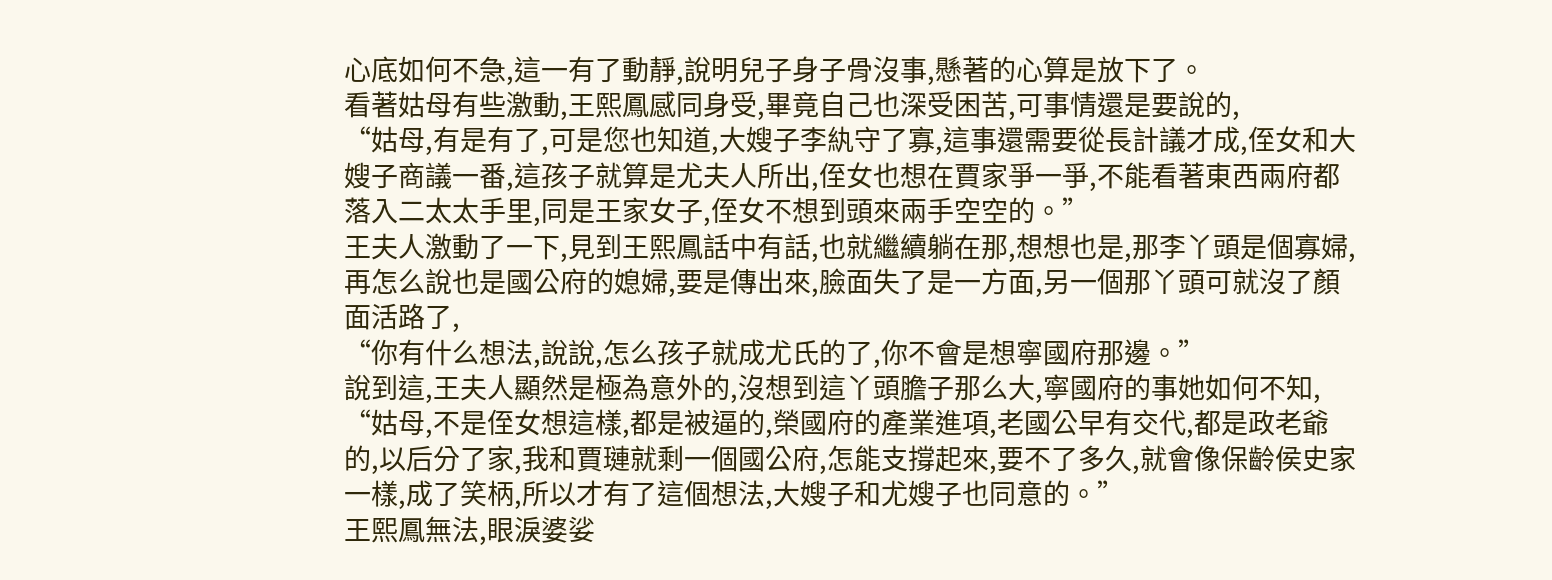心底如何不急,這一有了動靜,說明兒子身子骨沒事,懸著的心算是放下了。
看著姑母有些激動,王熙鳳感同身受,畢竟自己也深受困苦,可事情還是要說的,
“姑母,有是有了,可是您也知道,大嫂子李紈守了寡,這事還需要從長計議才成,侄女和大嫂子商議一番,這孩子就算是尤夫人所出,侄女也想在賈家爭一爭,不能看著東西兩府都落入二太太手里,同是王家女子,侄女不想到頭來兩手空空的。”
王夫人激動了一下,見到王熙鳳話中有話,也就繼續躺在那,想想也是,那李丫頭是個寡婦,再怎么說也是國公府的媳婦,要是傳出來,臉面失了是一方面,另一個那丫頭可就沒了顏面活路了,
“你有什么想法,說說,怎么孩子就成尤氏的了,你不會是想寧國府那邊。”
說到這,王夫人顯然是極為意外的,沒想到這丫頭膽子那么大,寧國府的事她如何不知,
“姑母,不是侄女想這樣,都是被逼的,榮國府的產業進項,老國公早有交代,都是政老爺的,以后分了家,我和賈璉就剩一個國公府,怎能支撐起來,要不了多久,就會像保齡侯史家一樣,成了笑柄,所以才有了這個想法,大嫂子和尤嫂子也同意的。”
王熙鳳無法,眼淚婆娑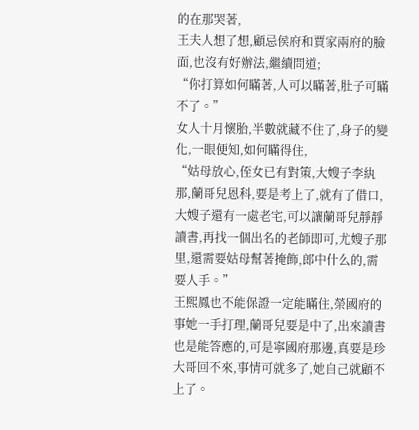的在那哭著,
王夫人想了想,顧忌侯府和賈家兩府的臉面,也沒有好辦法,繼續問道;
“你打算如何瞞著,人可以瞞著,肚子可瞞不了。”
女人十月懷胎,半數就藏不住了,身子的變化,一眼便知,如何瞞得住,
“姑母放心,侄女已有對策,大嫂子李紈那,蘭哥兒恩科,要是考上了,就有了借口,大嫂子還有一處老宅,可以讓蘭哥兒靜靜讀書,再找一個出名的老師即可,尤嫂子那里,還需要姑母幫著掩飾,郎中什么的,需要人手。”
王熙鳳也不能保證一定能瞞住,榮國府的事她一手打理,蘭哥兒要是中了,出來讀書也是能答應的,可是寧國府那邊,真要是珍大哥回不來,事情可就多了,她自己就顧不上了。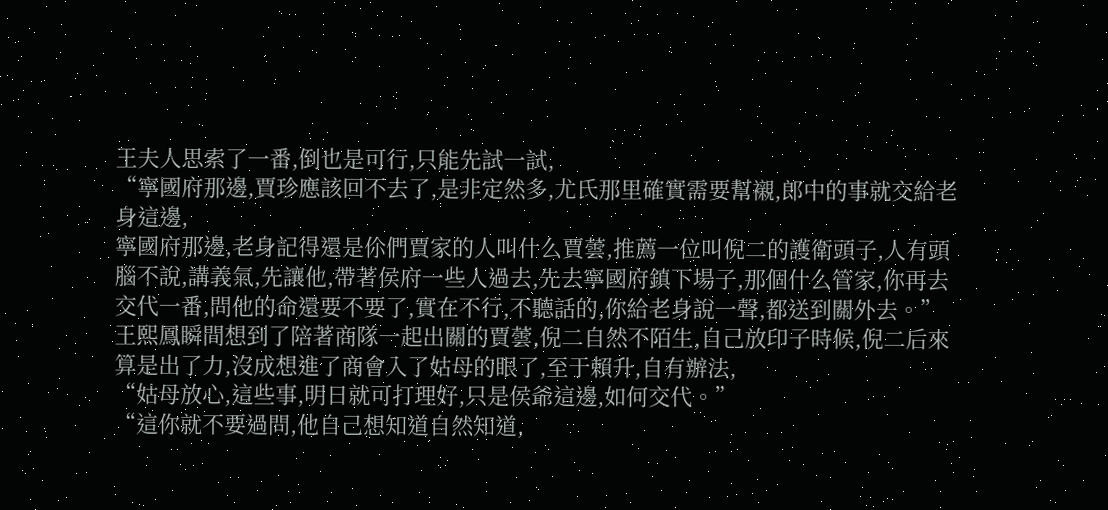王夫人思索了一番,倒也是可行,只能先試一試,
“寧國府那邊,賈珍應該回不去了,是非定然多,尤氏那里確實需要幫襯,郎中的事就交給老身這邊,
寧國府那邊,老身記得還是伱們賈家的人叫什么賈蕓,推薦一位叫倪二的護衛頭子,人有頭腦不說,講義氣,先讓他,帶著侯府一些人過去,先去寧國府鎮下場子,那個什么管家,你再去交代一番,問他的命還要不要了,實在不行,不聽話的,你給老身說一聲,都送到關外去。”
王熙鳳瞬間想到了陪著商隊一起出關的賈蕓,倪二自然不陌生,自己放印子時候,倪二后來算是出了力,沒成想進了商會入了姑母的眼了,至于賴升,自有辦法,
“姑母放心,這些事,明日就可打理好,只是侯爺這邊,如何交代。”
“這你就不要過問,他自己想知道自然知道,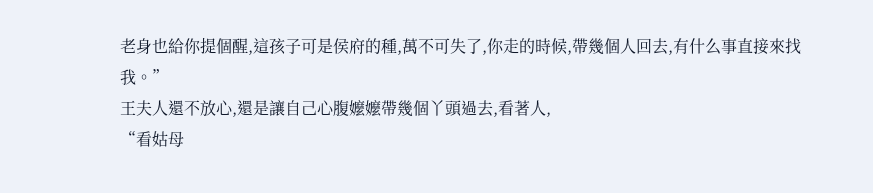老身也給你提個醒,這孩子可是侯府的種,萬不可失了,你走的時候,帶幾個人回去,有什么事直接來找我。”
王夫人還不放心,還是讓自己心腹嬤嬤帶幾個丫頭過去,看著人,
“看姑母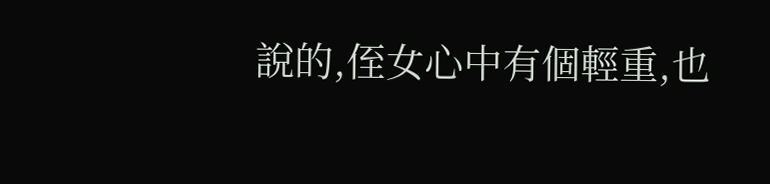說的,侄女心中有個輕重,也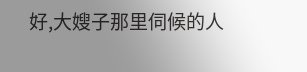好,大嫂子那里伺候的人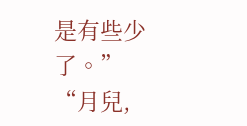是有些少了。”
“月兒,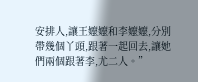安排人,讓王嬤嬤和李嬤嬤,分別帶幾個丫頭,跟著一起回去,讓她們兩個跟著李,尤二人。”